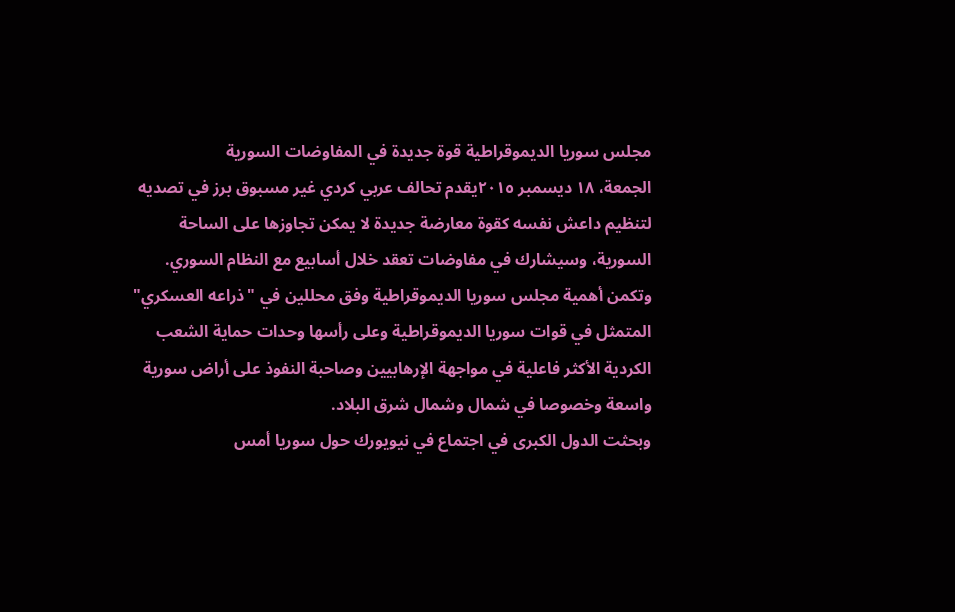مجلس سوريا الديموقراطية قوة جديدة في المفاوضات السورية
الجمعة، ١٨ ديسمبر ٢٠١٥يقدم تحالف عربي كردي غير مسبوق برز في تصديه لتنظيم داعش نفسه كقوة معارضة جديدة لا يمكن تجاوزها على الساحة السورية، وسيشارك في مفاوضات تعقد خلال أسابيع مع النظام السوري.
وتكمن أهمية مجلس سوريا الديموقراطية وفق محللين في "ذراعه العسكري" المتمثل في قوات سوريا الديموقراطية وعلى رأسها وحدات حماية الشعب الكردية الأكثر فاعلية في مواجهة الإرهابيين وصاحبة النفوذ على أراض سورية واسعة وخصوصا في شمال وشمال شرق البلاد.
وبحثت الدول الكبرى في اجتماع في نيويورك حول سوريا أمس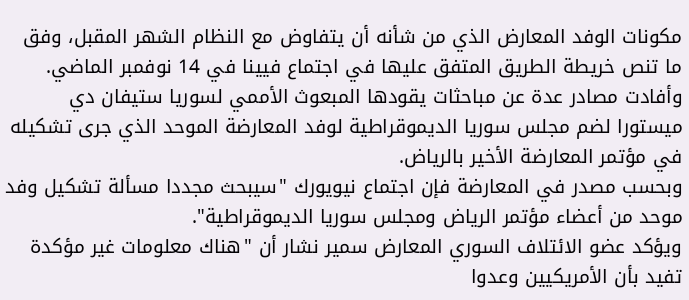مكونات الوفد المعارض الذي من شأنه أن يتفاوض مع النظام الشهر المقبل، وفق ما تنص خريطة الطريق المتفق عليها في اجتماع فيينا في 14 نوفمبر الماضي.
وأفادت مصادر عدة عن مباحثات يقودها المبعوث الأممي لسوريا ستيفان دي ميستورا لضم مجلس سوريا الديموقراطية لوفد المعارضة الموحد الذي جرى تشكيله في مؤتمر المعارضة الأخير بالرياض.
وبحسب مصدر في المعارضة فإن اجتماع نيويورك "سيبحث مجددا مسألة تشكيل وفد موحد من أعضاء مؤتمر الرياض ومجلس سوريا الديموقراطية".
ويؤكد عضو الائتلاف السوري المعارض سمير نشار أن "هناك معلومات غير مؤكدة تفيد بأن الأمريكيين وعدوا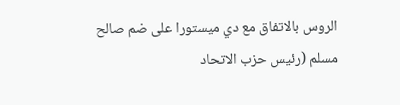الروس بالاتفاق مع دي ميستورا على ضم صالح مسلم (رئيس حزب الاتحاد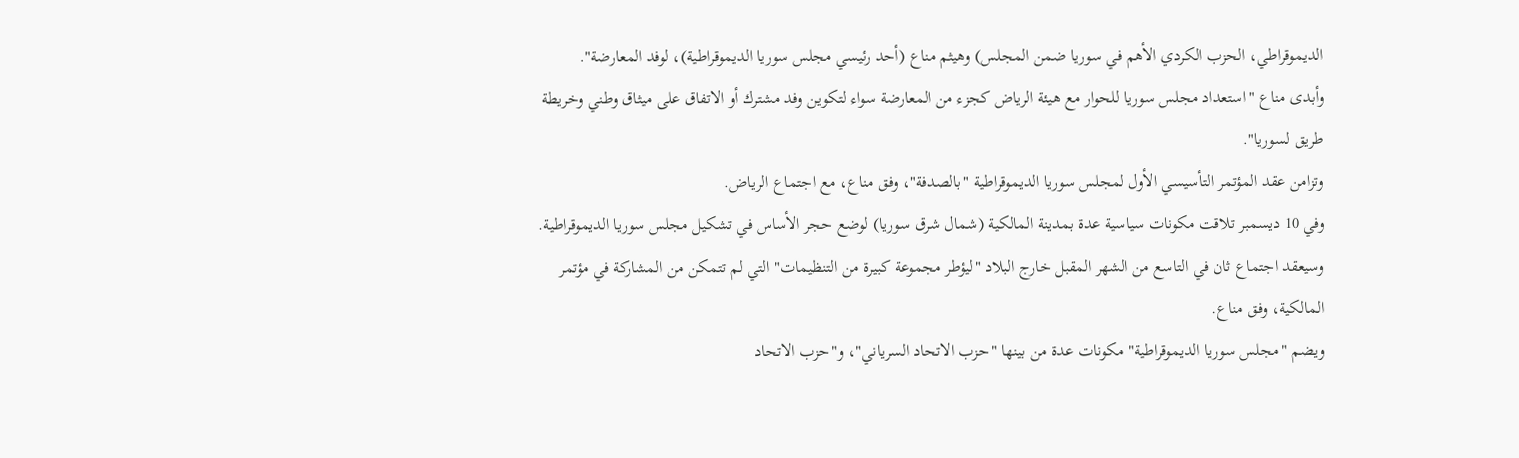الديموقراطي، الحزب الكردي الأهم في سوريا ضمن المجلس) وهيثم مناع (أحد رئيسي مجلس سوريا الديموقراطية)، لوفد المعارضة".
وأبدى مناع "استعداد مجلس سوريا للحوار مع هيئة الرياض كجزء من المعارضة سواء لتكوين وفد مشترك أو الاتفاق على ميثاق وطني وخريطة طريق لسوريا".
وتزامن عقد المؤتمر التأسيسي الأول لمجلس سوريا الديموقراطية "بالصدفة"، وفق مناع، مع اجتماع الرياض.
وفي 10 ديسمبر تلاقت مكونات سياسية عدة بمدينة المالكية (شمال شرق سوريا) لوضع حجر الأساس في تشكيل مجلس سوريا الديموقراطية.
وسيعقد اجتماع ثان في التاسع من الشهر المقبل خارج البلاد "ليؤطر مجموعة كبيرة من التنظيمات" التي لم تتمكن من المشاركة في مؤتمر المالكية، وفق مناع.
ويضم "مجلس سوريا الديموقراطية" مكونات عدة من بينها "حزب الاتحاد السرياني"، و"حزب الاتحاد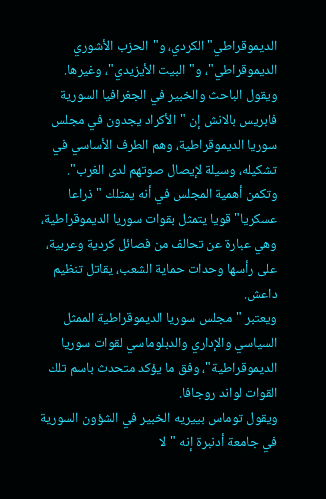الديموقراطي" الكردي، و"الحزب الأشوري الديموقراطي"، و"البيت الأيزيدي"، وغيرها.
ويقول الباحث والخبير في الجغرافيا السورية فابريس بالانش إن "الأكراد يجدون في مجلس سوريا الديموقراطية، وهم الطرف الأساسي في تشكيله، وسيلة لإيصال صوتهم لدى الغرب".
وتكمن أهمية المجلس في أنه يمتلك "ذراعا عسكريا" قويا يتمثل بقوات سوريا الديموقراطية، وهي عبارة عن تحالف من فصائل كردية وعربية، على رأسها وحدات حماية الشعب، يقاتل تنظيم داعش.
ويعتبر "مجلس سوريا الديموقراطية الممثل السياسي والإداري والدبلوماسي لقوات سوريا الديموقراطية"، وفق ما يؤكد متحدث باسم تلك القوات لواند روجافا.
ويقول توماس بييريه الخبير في الشؤون السورية في جامعة أدنبرة إنه "لا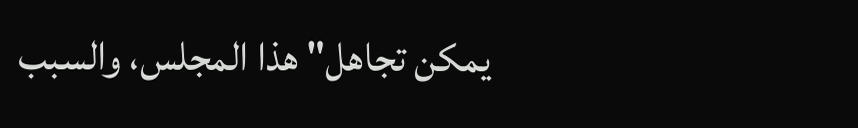يمكن تجاهل" هذا المجلس، والسبب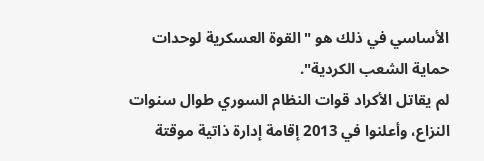الأساسي في ذلك هو "القوة العسكرية لوحدات حماية الشعب الكردية".
لم يقاتل الأكراد قوات النظام السوري طوال سنوات النزاع، وأعلنوا في 2013 إقامة إدارة ذاتية موقتة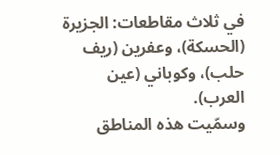في ثلاث مقاطعات: الجزيرة (الحسكة)، وعفرين (ريف حلب)، وكوباني (عين العرب).
وسمّيت هذه المناطق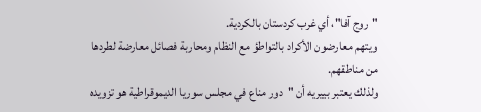"روج آفا"، أي غرب كردستان بالكردية.
ويتهم معارضون الأكراد بالتواطؤ مع النظام ومحاربة فصائل معارضة لطردها من مناطقهم.
ولذلك يعتبر بييريه أن "دور مناع في مجلس سوريا الديموقراطية هو تزويده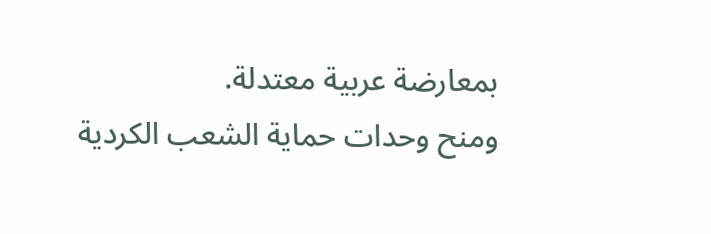بمعارضة عربية معتدلة.
ومنح وحدات حماية الشعب الكردية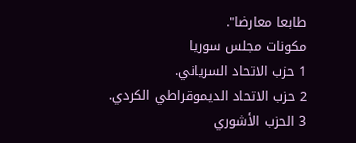طابعا معارضا".
مكونات مجلس سوريا
1 حزب الاتحاد السرياني.
2 حزب الاتحاد الديموقراطي الكردي.
3 الحزب الأشوري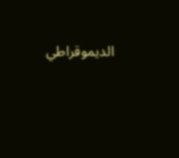الديموقراطي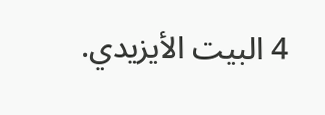4 البيت الأيزيدي.